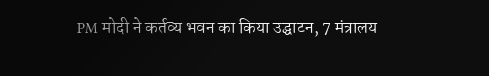PM मोदी ने कर्तव्य भवन का किया उद्घाटन, 7 मंत्रालय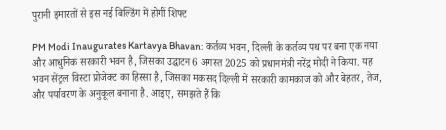पुरानी इमारतों से इस नई बिल्डिंग में होगीं शिफ्ट

PM Modi Inaugurates Kartavya Bhavan: कर्तव्य भवन, दिल्ली के कर्तव्य पथ पर बना एक नया और आधुनिक सरकारी भवन है, जिसका उद्घाटन 6 अगस्त 2025 को प्रधानमंत्री नरेंद्र मोदी ने किया. यह भवन सेंट्रल विस्टा प्रोजेक्ट का हिस्सा है, जिसका मकसद दिल्ली में सरकारी कामकाज को और बेहतर, तेज, और पर्यावरण के अनुकूल बनाना है. आइए, समझते हैं कि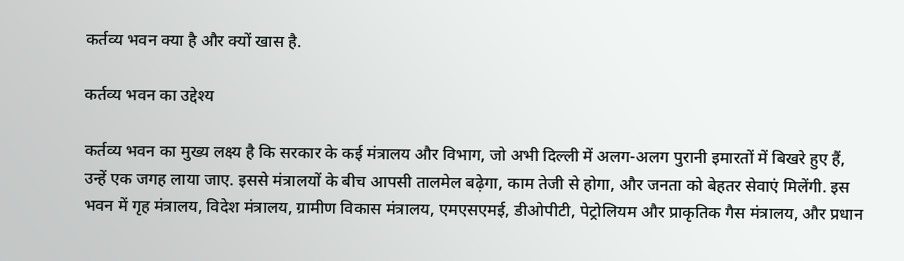कर्तव्य भवन क्या है और क्यों खास है.

कर्तव्य भवन का उद्देश्य

कर्तव्य भवन का मुख्य लक्ष्य है कि सरकार के कई मंत्रालय और विभाग, जो अभी दिल्ली में अलग-अलग पुरानी इमारतों में बिखरे हुए हैं, उन्हें एक जगह लाया जाए. इससे मंत्रालयों के बीच आपसी तालमेल बढ़ेगा, काम तेजी से होगा, और जनता को बेहतर सेवाएं मिलेंगी. इस भवन में गृह मंत्रालय, विदेश मंत्रालय, ग्रामीण विकास मंत्रालय, एमएसएमई, डीओपीटी, पेट्रोलियम और प्राकृतिक गैस मंत्रालय, और प्रधान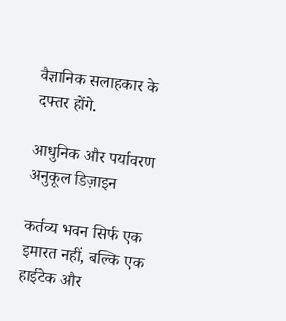वैज्ञानिक सलाहकार के दफ्तर होंगे.

आधुनिक और पर्यावरण अनुकूल डिज़ाइन

कर्तव्य भवन सिर्फ एक इमारत नहीं, बल्कि एक हाईटेक और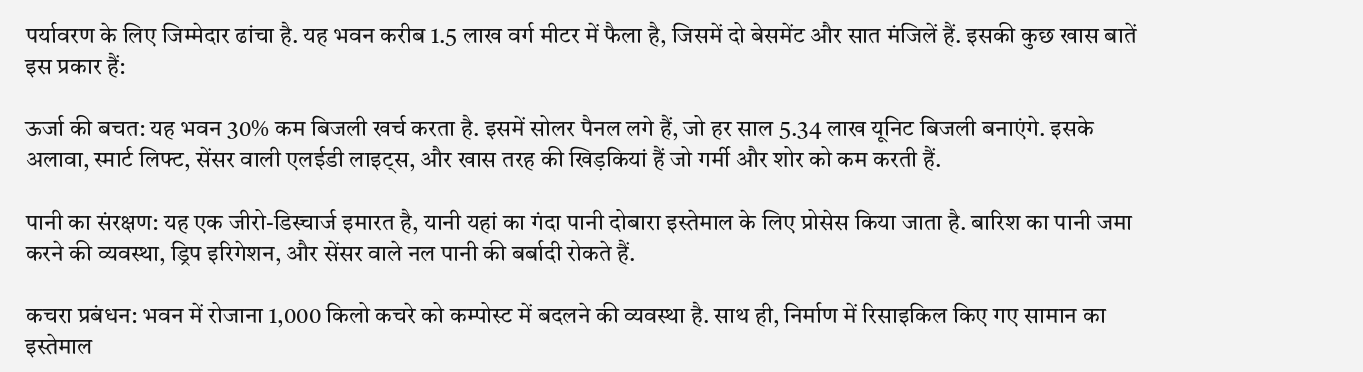पर्यावरण के लिए जिम्मेदार ढांचा है. यह भवन करीब 1.5 लाख वर्ग मीटर में फैला है, जिसमें दो बेसमेंट और सात मंजिलें हैं. इसकी कुछ खास बातें इस प्रकार हैं:

ऊर्जा की बचत: यह भवन 30% कम बिजली खर्च करता है. इसमें सोलर पैनल लगे हैं, जो हर साल 5.34 लाख यूनिट बिजली बनाएंगे. इसके अलावा, स्मार्ट लिफ्ट, सेंसर वाली एलईडी लाइट्स, और खास तरह की खिड़कियां हैं जो गर्मी और शोर को कम करती हैं.

पानी का संरक्षण: यह एक जीरो-डिस्चार्ज इमारत है, यानी यहां का गंदा पानी दोबारा इस्तेमाल के लिए प्रोसेस किया जाता है. बारिश का पानी जमा करने की व्यवस्था, ड्रिप इरिगेशन, और सेंसर वाले नल पानी की बर्बादी रोकते हैं.

कचरा प्रबंधन: भवन में रोजाना 1,000 किलो कचरे को कम्पोस्ट में बदलने की व्यवस्था है. साथ ही, निर्माण में रिसाइकिल किए गए सामान का इस्तेमाल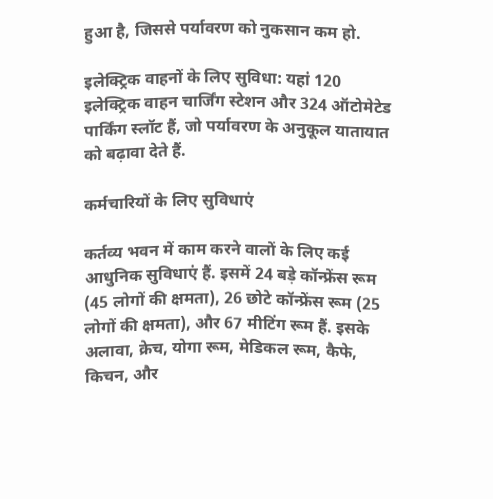हुआ है, जिससे पर्यावरण को नुकसान कम हो.

इलेक्ट्रिक वाहनों के लिए सुविधा: यहां 120 इलेक्ट्रिक वाहन चार्जिंग स्टेशन और 324 ऑटोमेटेड पार्किंग स्लॉट हैं, जो पर्यावरण के अनुकूल यातायात को बढ़ावा देते हैं.

कर्मचारियों के लिए सुविधाएं

कर्तव्य भवन में काम करने वालों के लिए कई आधुनिक सुविधाएं हैं. इसमें 24 बड़े कॉन्फ्रेंस रूम (45 लोगों की क्षमता), 26 छोटे कॉन्फ्रेंस रूम (25 लोगों की क्षमता), और 67 मीटिंग रूम हैं. इसके अलावा, क्रेच, योगा रूम, मेडिकल रूम, कैफे, किचन, और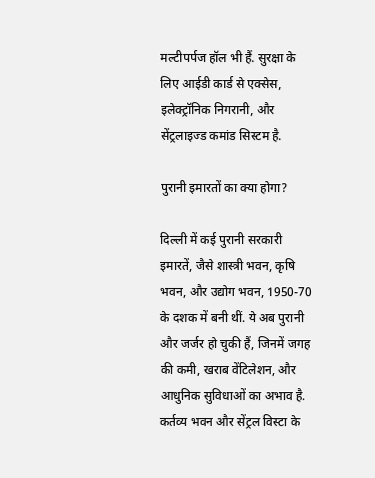मल्टीपर्पज हॉल भी हैं. सुरक्षा के लिए आईडी कार्ड से एक्सेस, इलेक्ट्रॉनिक निगरानी, और सेंट्रलाइज्ड कमांड सिस्टम है.

पुरानी इमारतों का क्या होगा?

दिल्ली में कई पुरानी सरकारी इमारतें, जैसे शास्त्री भवन, कृषि भवन, और उद्योग भवन, 1950-70 के दशक में बनी थीं. ये अब पुरानी और जर्जर हो चुकी हैं, जिनमें जगह की कमी, खराब वेंटिलेशन, और आधुनिक सुविधाओं का अभाव है. कर्तव्य भवन और सेंट्रल विस्टा के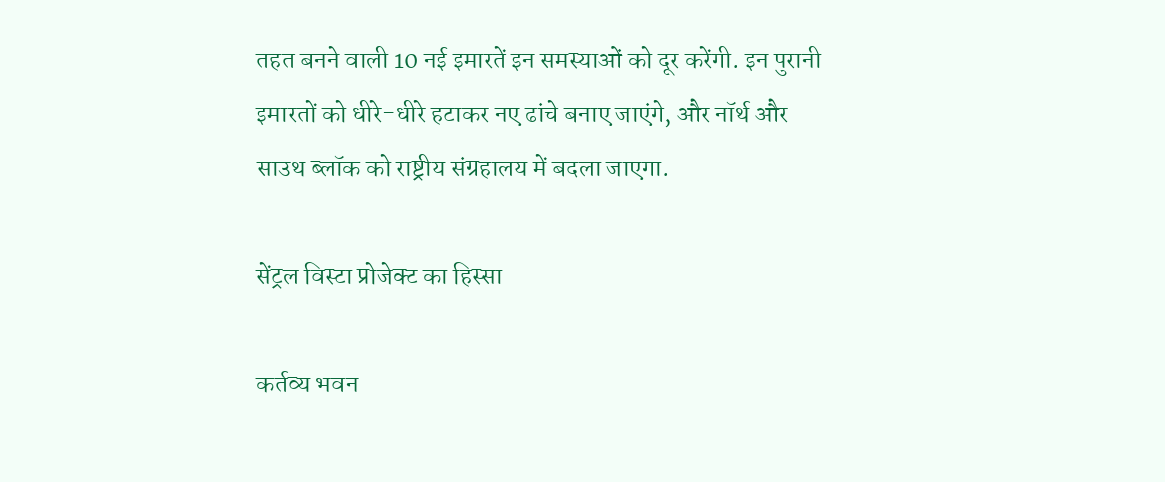तहत बनने वाली 10 नई इमारतें इन समस्याओं को दूर करेंगी. इन पुरानी इमारतों को धीरे-धीरे हटाकर नए ढांचे बनाए जाएंगे, और नॉर्थ और साउथ ब्लॉक को राष्ट्रीय संग्रहालय में बदला जाएगा.

सेंट्रल विस्टा प्रोजेक्ट का हिस्सा

कर्तव्य भवन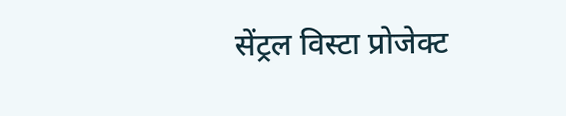सेंट्रल विस्टा प्रोजेक्ट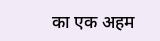का एक अहम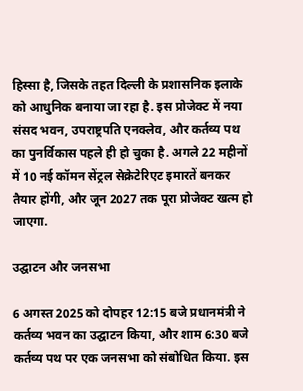हिस्सा है, जिसके तहत दिल्ली के प्रशासनिक इलाके को आधुनिक बनाया जा रहा है. इस प्रोजेक्ट में नया संसद भवन, उपराष्ट्रपति एनक्लेव, और कर्तव्य पथ का पुनर्विकास पहले ही हो चुका है. अगले 22 महीनों में 10 नई कॉमन सेंट्रल सेक्रेटेरिएट इमारतें बनकर तैयार होंगी, और जून 2027 तक पूरा प्रोजेक्ट खत्म हो जाएगा.

उद्घाटन और जनसभा

6 अगस्त 2025 को दोपहर 12:15 बजे प्रधानमंत्री ने कर्तव्य भवन का उद्घाटन किया, और शाम 6:30 बजे कर्तव्य पथ पर एक जनसभा को संबोधित किया. इस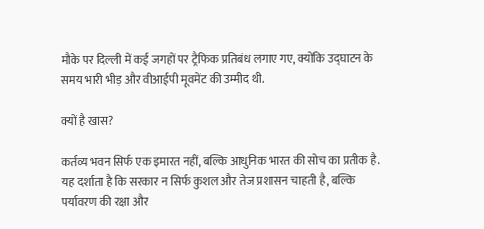मौके पर दिल्ली में कई जगहों पर ट्रैफिक प्रतिबंध लगाए गए, क्योंकि उद्घाटन के समय भारी भीड़ और वीआईपी मूवमेंट की उम्मीद थी.

क्यों है खास?

कर्तव्य भवन सिर्फ एक इमारत नहीं, बल्कि आधुनिक भारत की सोच का प्रतीक है. यह दर्शाता है कि सरकार न सिर्फ कुशल और तेज प्रशासन चाहती है, बल्कि पर्यावरण की रक्षा और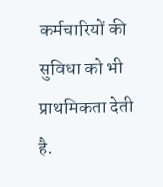कर्मचारियों की सुविधा को भी प्राथमिकता देती है.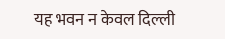यह भवन न केवल दिल्ली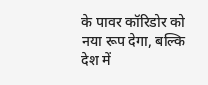के पावर कॉरिडोर को नया रूप देगा, बल्कि देश में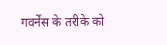गवर्नेंस के तरीके को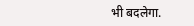भी बदलेगा.